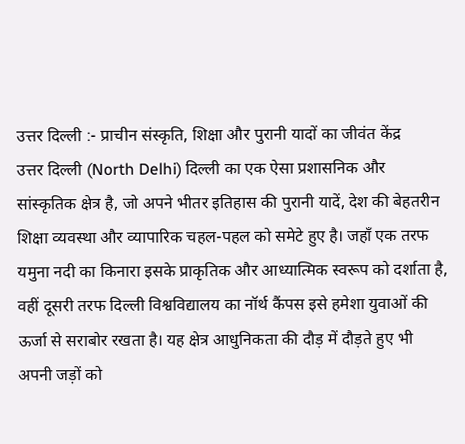उत्तर दिल्ली :- प्राचीन संस्कृति, शिक्षा और पुरानी यादों का जीवंत केंद्र
उत्तर दिल्ली (North Delhi) दिल्ली का एक ऐसा प्रशासनिक और सांस्कृतिक क्षेत्र है, जो अपने भीतर इतिहास की पुरानी यादें, देश की बेहतरीन शिक्षा व्यवस्था और व्यापारिक चहल-पहल को समेटे हुए है। जहाँ एक तरफ यमुना नदी का किनारा इसके प्राकृतिक और आध्यात्मिक स्वरूप को दर्शाता है, वहीं दूसरी तरफ दिल्ली विश्वविद्यालय का नॉर्थ कैंपस इसे हमेशा युवाओं की ऊर्जा से सराबोर रखता है। यह क्षेत्र आधुनिकता की दौड़ में दौड़ते हुए भी अपनी जड़ों को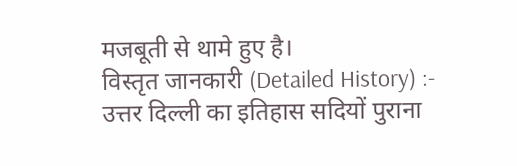मजबूती से थामे हुए है।
विस्तृत जानकारी (Detailed History) :-
उत्तर दिल्ली का इतिहास सदियों पुराना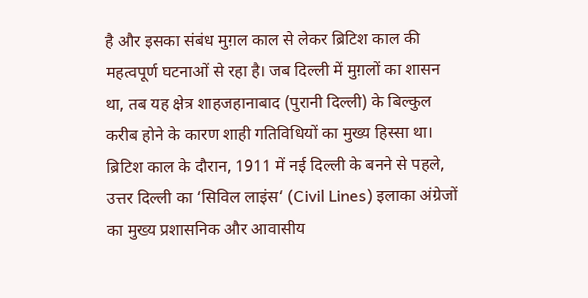है और इसका संबंध मुग़ल काल से लेकर ब्रिटिश काल की महत्वपूर्ण घटनाओं से रहा है। जब दिल्ली में मुग़लों का शासन था, तब यह क्षेत्र शाहजहानाबाद (पुरानी दिल्ली) के बिल्कुल करीब होने के कारण शाही गतिविधियों का मुख्य हिस्सा था।
ब्रिटिश काल के दौरान, 1911 में नई दिल्ली के बनने से पहले, उत्तर दिल्ली का ‘सिविल लाइंस‘ (Civil Lines) इलाका अंग्रेजों का मुख्य प्रशासनिक और आवासीय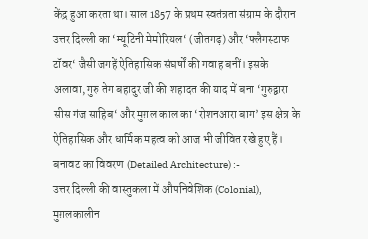केंद्र हुआ करता था। साल 1857 के प्रथम स्वतंत्रता संग्राम के दौरान उत्तर दिल्ली का ‘म्यूटिनी मेमोरियल‘ (जीतगढ़) और ‘फ्लैगस्टाफ टॉवर‘ जैसी जगहें ऐतिहासिक संघर्षों की गवाह बनीं। इसके अलावा, गुरु तेग बहादुर जी की शहादत की याद में बना ‘गुरुद्वारा सीस गंज साहिब‘ और मुग़ल काल का ‘रोशनआरा बाग’ इस क्षेत्र के ऐतिहासिक और धार्मिक महत्व को आज भी जीवित रखे हुए हैं।
बनावट का विवरण (Detailed Architecture) :-
उत्तर दिल्ली की वास्तुकला में औपनिवेशिक (Colonial), मुग़लकालीन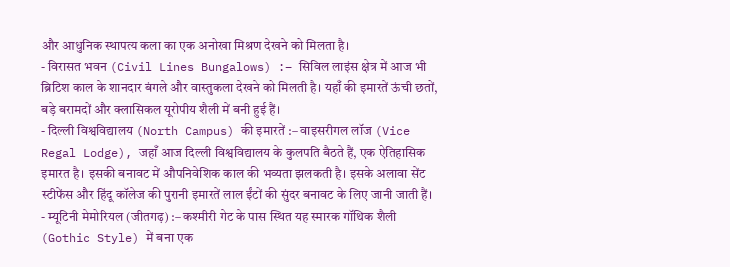और आधुनिक स्थापत्य कला का एक अनोखा मिश्रण देखने को मिलता है।
- विरासत भवन (Civil Lines Bungalows) :– सिविल लाइंस क्षेत्र में आज भी ब्रिटिश काल के शानदार बंगले और वास्तुकला देखने को मिलती है। यहाँ की इमारतें ऊंची छतों, बड़े बरामदों और क्लासिकल यूरोपीय शैली में बनी हुई हैं।
- दिल्ली विश्वविद्यालय (North Campus) की इमारतें :– वाइसरीगल लॉज (Vice Regal Lodge), जहाँ आज दिल्ली विश्वविद्यालय के कुलपति बैठते हैं, एक ऐतिहासिक इमारत है। इसकी बनावट में औपनिवेशिक काल की भव्यता झलकती है। इसके अलावा सेंट स्टीफेंस और हिंदू कॉलेज की पुरानी इमारतें लाल ईंटों की सुंदर बनावट के लिए जानी जाती हैं।
- म्यूटिनी मेमोरियल (जीतगढ़) :– कश्मीरी गेट के पास स्थित यह स्मारक गॉथिक शैली (Gothic Style) में बना एक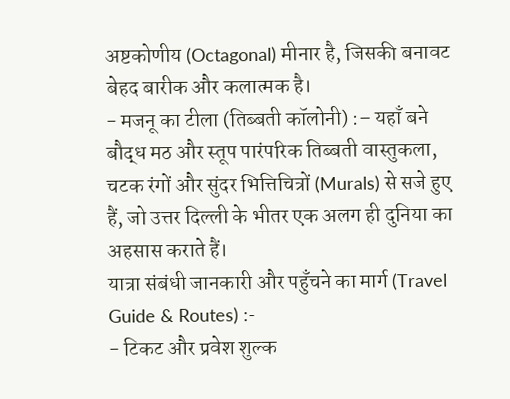अष्टकोणीय (Octagonal) मीनार है, जिसकी बनावट बेहद बारीक और कलात्मक है।
- मजनू का टीला (तिब्बती कॉलोनी) :– यहाँ बने बौद्ध मठ और स्तूप पारंपरिक तिब्बती वास्तुकला, चटक रंगों और सुंदर भित्तिचित्रों (Murals) से सजे हुए हैं, जो उत्तर दिल्ली के भीतर एक अलग ही दुनिया का अहसास कराते हैं।
यात्रा संबंधी जानकारी और पहुँचने का मार्ग (Travel Guide & Routes) :-
- टिकट और प्रवेश शुल्क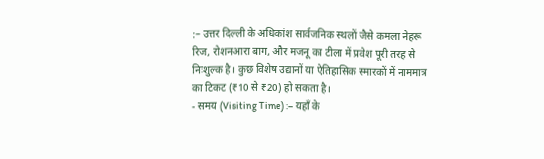:– उत्तर दिल्ली के अधिकांश सार्वजनिक स्थलों जैसे कमला नेहरू रिज, रोशनआरा बाग, और मजनू का टीला में प्रवेश पूरी तरह से निःशुल्क है। कुछ विशेष उद्यानों या ऐतिहासिक स्मारकों में नाममात्र का टिकट (₹10 से ₹20) हो सकता है।
- समय (Visiting Time) :– यहाँ के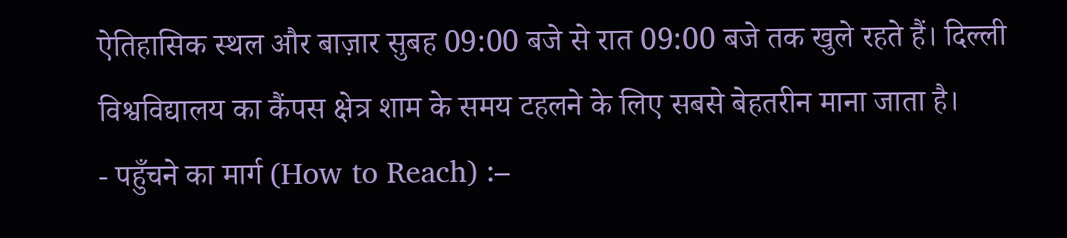ऐतिहासिक स्थल और बाज़ार सुबह 09:00 बजे से रात 09:00 बजे तक खुले रहते हैं। दिल्ली विश्वविद्यालय का कैंपस क्षेत्र शाम के समय टहलने के लिए सबसे बेहतरीन माना जाता है।
- पहुँचने का मार्ग (How to Reach) :–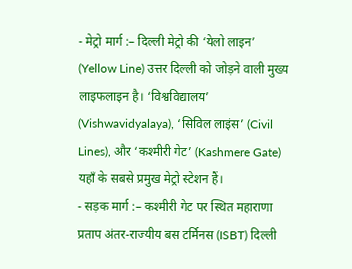- मेट्रो मार्ग :– दिल्ली मेट्रो की ‘येलो लाइन’ (Yellow Line) उत्तर दिल्ली को जोड़ने वाली मुख्य लाइफलाइन है। ‘विश्वविद्यालय’ (Vishwavidyalaya), ‘सिविल लाइंस’ (Civil Lines), और ‘कश्मीरी गेट’ (Kashmere Gate) यहाँ के सबसे प्रमुख मेट्रो स्टेशन हैं।
- सड़क मार्ग :– कश्मीरी गेट पर स्थित महाराणा प्रताप अंतर-राज्यीय बस टर्मिनस (ISBT) दिल्ली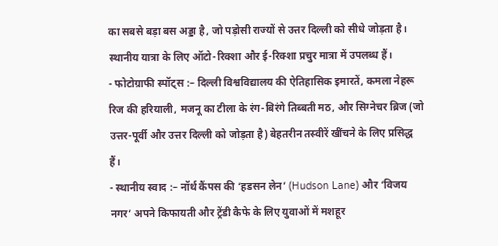का सबसे बड़ा बस अड्डा है, जो पड़ोसी राज्यों से उत्तर दिल्ली को सीधे जोड़ता है। स्थानीय यात्रा के लिए ऑटो-रिक्शा और ई-रिक्शा प्रचुर मात्रा में उपलब्ध हैं।
- फोटोग्राफी स्पॉट्स :– दिल्ली विश्वविद्यालय की ऐतिहासिक इमारतें, कमला नेहरू रिज की हरियाली, मजनू का टीला के रंग-बिरंगे तिब्बती मठ, और सिग्नेचर ब्रिज (जो उत्तर-पूर्वी और उत्तर दिल्ली को जोड़ता है) बेहतरीन तस्वीरें खींचने के लिए प्रसिद्ध हैं।
- स्थानीय स्वाद :– नॉर्थ कैंपस की ‘हडसन लेन’ (Hudson Lane) और ‘विजय नगर’ अपने किफायती और ट्रेंडी कैफे के लिए युवाओं में मशहूर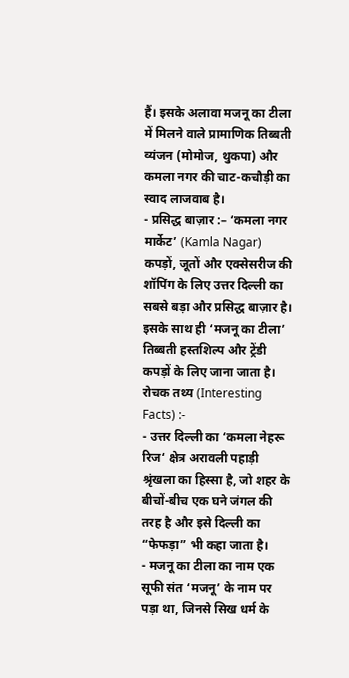हैं। इसके अलावा मजनू का टीला में मिलने वाले प्रामाणिक तिब्बती व्यंजन (मोमोज, थुकपा) और कमला नगर की चाट-कचौड़ी का स्वाद लाजवाब है।
- प्रसिद्ध बाज़ार :– ‘कमला नगर मार्केट’ (Kamla Nagar) कपड़ों, जूतों और एक्सेसरीज की शॉपिंग के लिए उत्तर दिल्ली का सबसे बड़ा और प्रसिद्ध बाज़ार है। इसके साथ ही ‘मजनू का टीला’ तिब्बती हस्तशिल्प और ट्रेंडी कपड़ों के लिए जाना जाता है।
रोचक तथ्य (Interesting Facts) :-
- उत्तर दिल्ली का ‘कमला नेहरू रिज‘ क्षेत्र अरावली पहाड़ी श्रृंखला का हिस्सा है, जो शहर के बीचों-बीच एक घने जंगल की तरह है और इसे दिल्ली का “फेफड़ा” भी कहा जाता है।
- मजनू का टीला का नाम एक सूफी संत ‘मजनू’ के नाम पर पड़ा था, जिनसे सिख धर्म के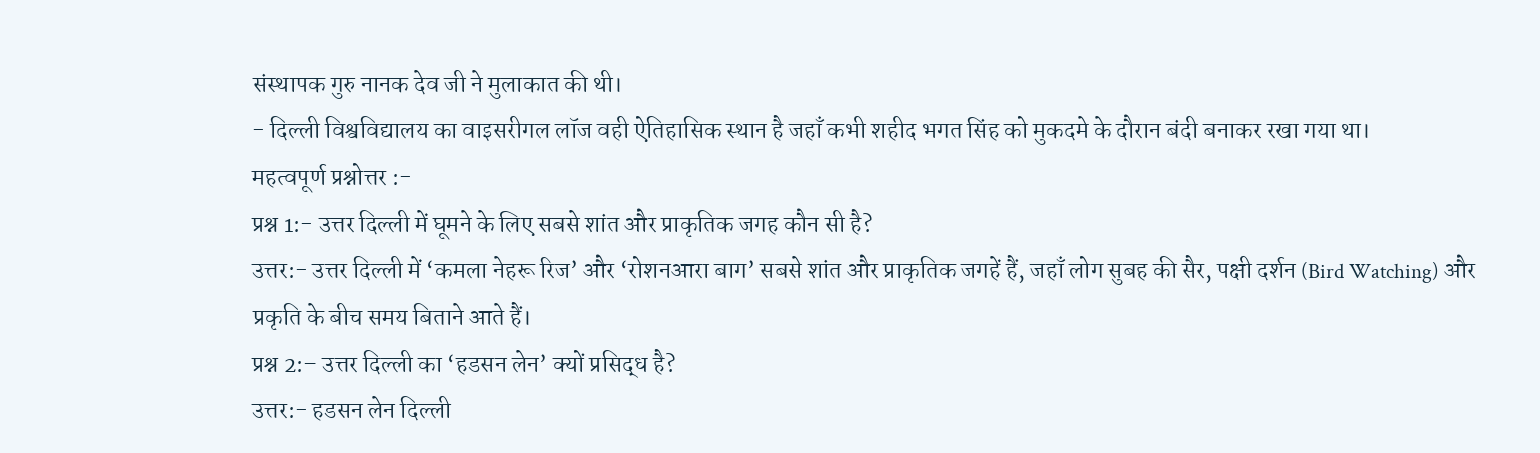संस्थापक गुरु नानक देव जी ने मुलाकात की थी।
- दिल्ली विश्वविद्यालय का वाइसरीगल लॉज वही ऐतिहासिक स्थान है जहाँ कभी शहीद भगत सिंह को मुकदमे के दौरान बंदी बनाकर रखा गया था।
महत्वपूर्ण प्रश्नोत्तर :-
प्रश्न 1:- उत्तर दिल्ली में घूमने के लिए सबसे शांत और प्राकृतिक जगह कौन सी है?
उत्तर:- उत्तर दिल्ली में ‘कमला नेहरू रिज’ और ‘रोशनआरा बाग’ सबसे शांत और प्राकृतिक जगहें हैं, जहाँ लोग सुबह की सैर, पक्षी दर्शन (Bird Watching) और प्रकृति के बीच समय बिताने आते हैं।
प्रश्न 2:– उत्तर दिल्ली का ‘हडसन लेन’ क्यों प्रसिद्ध है?
उत्तर:- हडसन लेन दिल्ली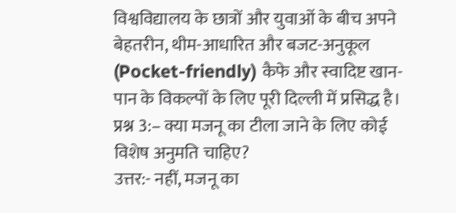विश्वविद्यालय के छात्रों और युवाओं के बीच अपने बेहतरीन, थीम-आधारित और बजट-अनुकूल (Pocket-friendly) कैफे और स्वादिष्ट खान-पान के विकल्पों के लिए पूरी दिल्ली में प्रसिद्ध है।
प्रश्न 3:– क्या मजनू का टीला जाने के लिए कोई विशेष अनुमति चाहिए?
उत्तर:- नहीं, मजनू का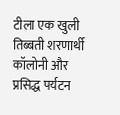टीला एक खुली तिब्बती शरणार्थी कॉलोनी और प्रसिद्ध पर्यटन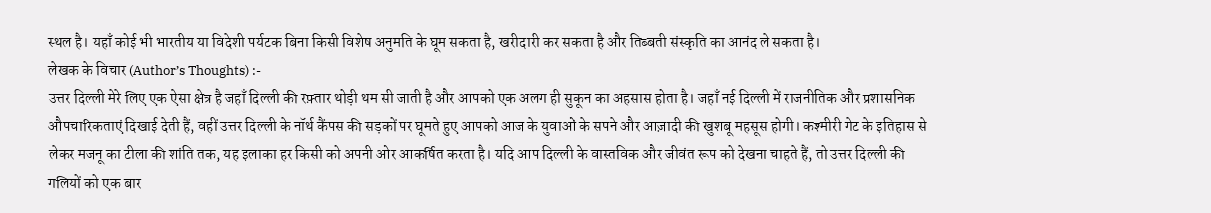स्थल है। यहाँ कोई भी भारतीय या विदेशी पर्यटक बिना किसी विशेष अनुमति के घूम सकता है, खरीदारी कर सकता है और तिब्बती संस्कृति का आनंद ले सकता है।
लेखक के विचार (Author’s Thoughts) :-
उत्तर दिल्ली मेरे लिए एक ऐसा क्षेत्र है जहाँ दिल्ली की रफ़्तार थोड़ी थम सी जाती है और आपको एक अलग ही सुकून का अहसास होता है। जहाँ नई दिल्ली में राजनीतिक और प्रशासनिक औपचारिकताएं दिखाई देती हैं, वहीं उत्तर दिल्ली के नॉर्थ कैंपस की सड़कों पर घूमते हुए आपको आज के युवाओं के सपने और आज़ादी की खुशबू महसूस होगी। कश्मीरी गेट के इतिहास से लेकर मजनू का टीला की शांति तक, यह इलाका हर किसी को अपनी ओर आकर्षित करता है। यदि आप दिल्ली के वास्तविक और जीवंत रूप को देखना चाहते हैं, तो उत्तर दिल्ली की गलियों को एक बार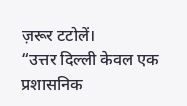ज़रूर टटोलें।
“उत्तर दिल्ली केवल एक प्रशासनिक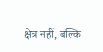क्षेत्र नहीं, बल्कि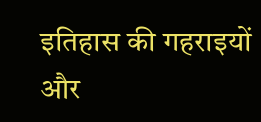इतिहास की गहराइयों और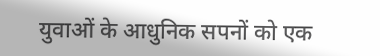युवाओं के आधुनिक सपनों को एक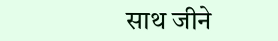साथ जीने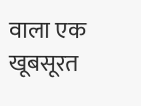वाला एक खूबसूरत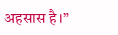अहसास है।”